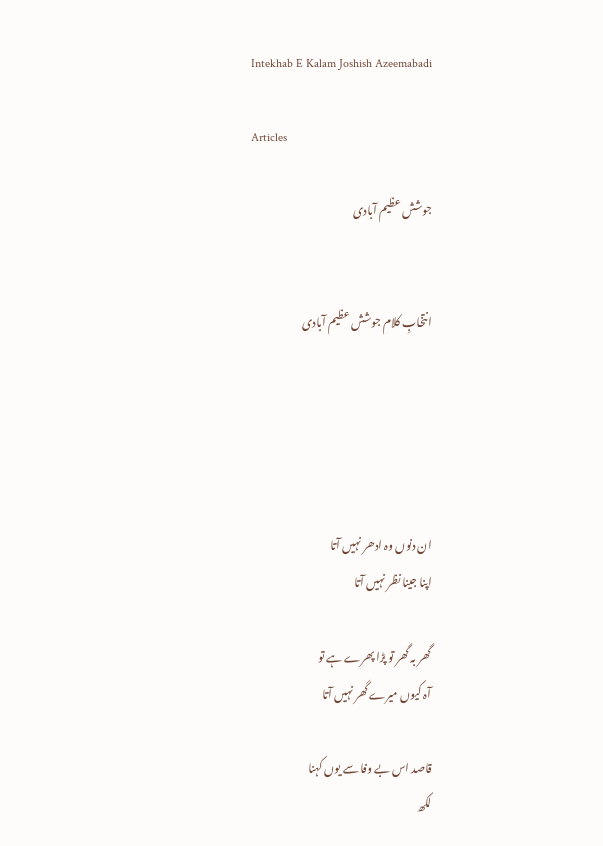Intekhab E Kalam Joshish Azeemabadi

Articles

جوشش عظیم آبادی


انتخابِ کلام جوشش عظیم آبادی





ان دنوں وہ ادھر نہیں آتا
اپنا جینا نظر نہیں آتا

گھر بہ گھر تو پڑا پھرے ہے تو
آہ کیوں میرے گھر نہیں آتا

قاصد اس بے وفا سے یوں کہنا
لکھ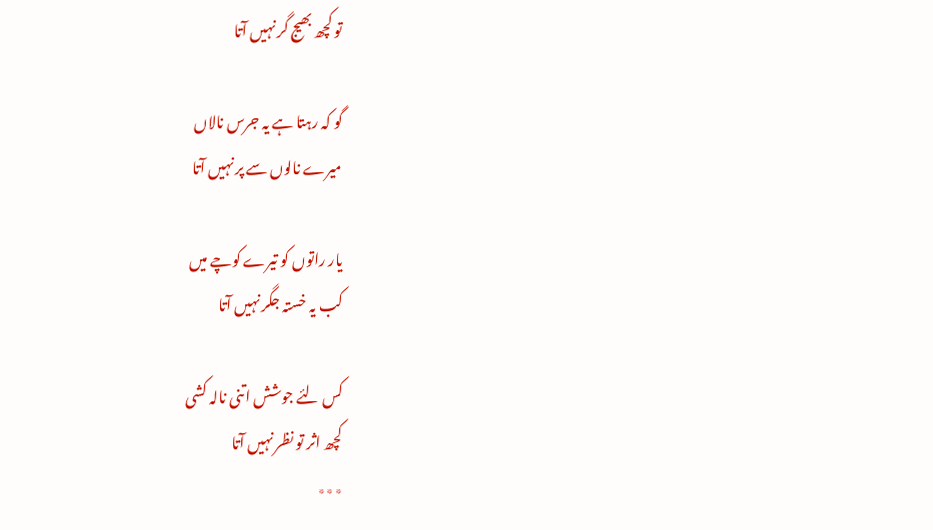تو کچھ بھیج گر نہیں آتا

گو کہ رہتا ہے یہ جرس نالاں
میرے نالوں سے پر نہیں آتا

یار راتوں کو تیرے کوچے میں
کب یہ خستہ جگر نہیں آتا

کس لئے جوشش اتنی نالہ کشی
کچھ اثر تو نظر نہیں آتا
٭٭٭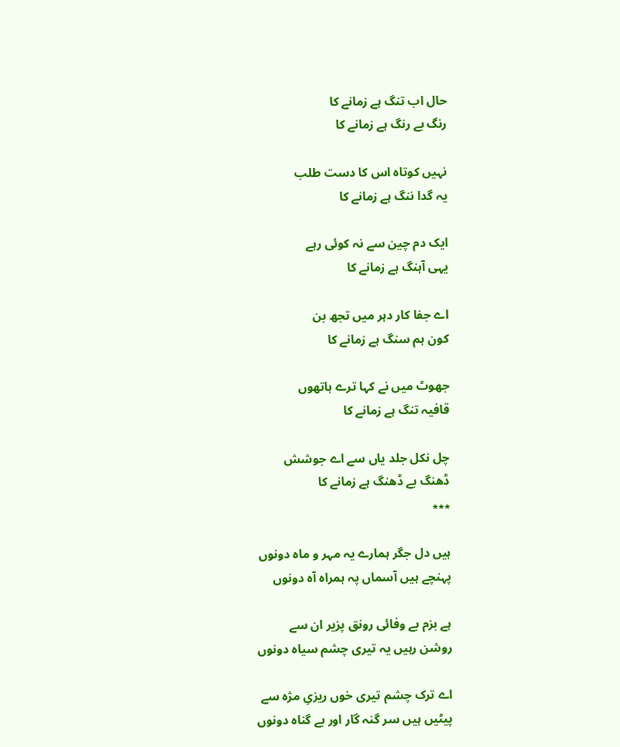حال اب تنگ ہے زمانے کا
رنگ بے رنگ ہے زمانے کا

نہیں کوتاہ اس کا دست طلب
یہ گدا ننگ ہے زمانے کا

ایک دم چین سے نہ کوئی رہے
یہی آہنگ ہے زمانے کا

اے جفا کار دہر میں تجھ بن
کون ہم سنگ ہے زمانے کا

جھوٹ میں نے کہا ترے ہاتھوں
قافیہ تنگ ہے زمانے کا

چل نکل جلد یاں سے اے جوشش
ڈھنگ بے ڈھنگ ہے زمانے کا
٭٭٭

ہیں دل جگر ہمارے یہ مہر و ماہ دونوں
پہنچے ہیں آسماں پہ ہمراہ آہ دونوں

ہے بزم بے وفائی رونق پزیر ان سے
روشن رہیں یہ تیری چشم سیاہ دونوں

اے ترک چشم تیری خوں ریزیِ مژہ سے
پیٹیں ہیں سر گنہ گار اور بے گناہ دونوں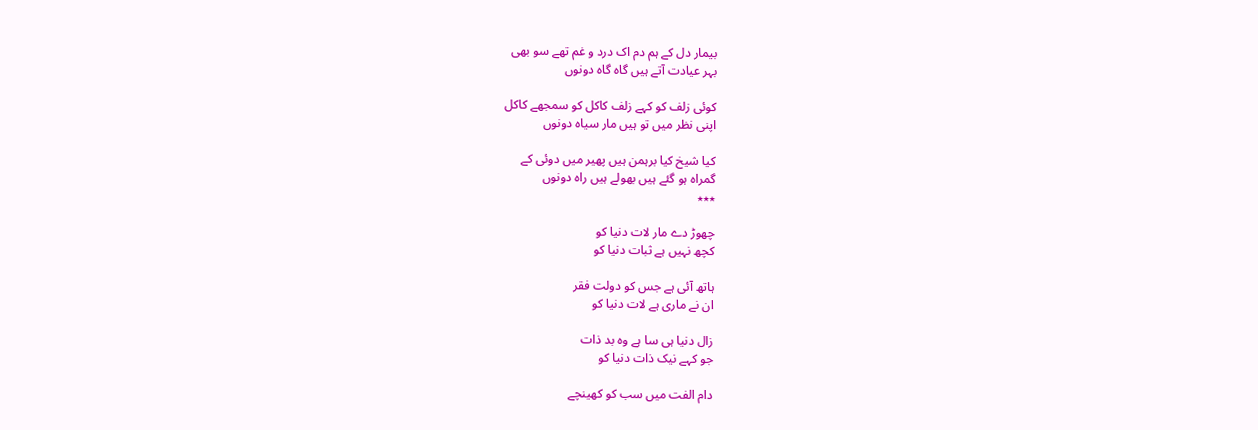بیمار دل کے ہم دم اک درد و غم تھے سو بھی
بہر عیادت آتے ہیں گاہ گاہ دونوں

کوئی زلف کو کہے زلف کاکل کو سمجھے کاکل
اپنی نظر میں تو ہیں مار سیاہ دونوں

کیا شیخ کیا برہمن ہیں پھیر میں دوئی کے
گمراہ ہو گئے ہیں بھولے ہیں راہ دونوں
٭٭٭

چھوڑ دے مار لات دنیا کو
کچھ نہیں ہے ثبات دنیا کو

ہاتھ آئی ہے جس کو دولت فقر
ان نے ماری ہے لات دنیا کو

زال دنیا ہی سا ہے وہ بد ذات
جو کہے نیک ذات دنیا کو

دام الفت میں سب کو کھینچے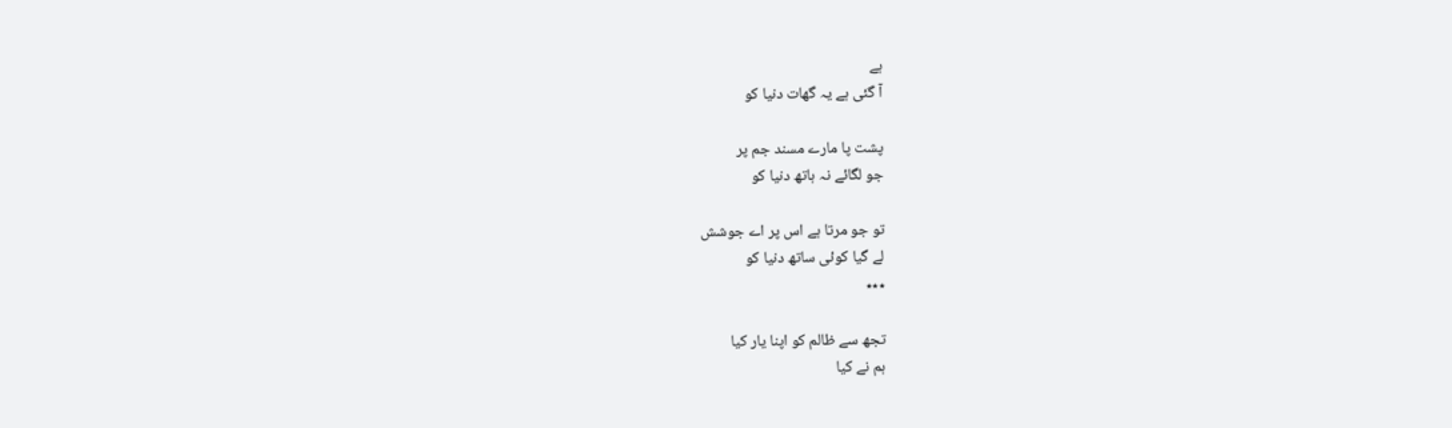ہے
آ گئی ہے یہ گھات دنیا کو

پشت پا مارے مسند جم پر
جو لگائے نہ ہاتھ دنیا کو

تو جو مرتا ہے اس پر اے جوشش
لے گیا کوئی ساتھ دنیا کو
٭٭٭

تجھ سے ظالم کو اپنا یار کیا
ہم نے کیا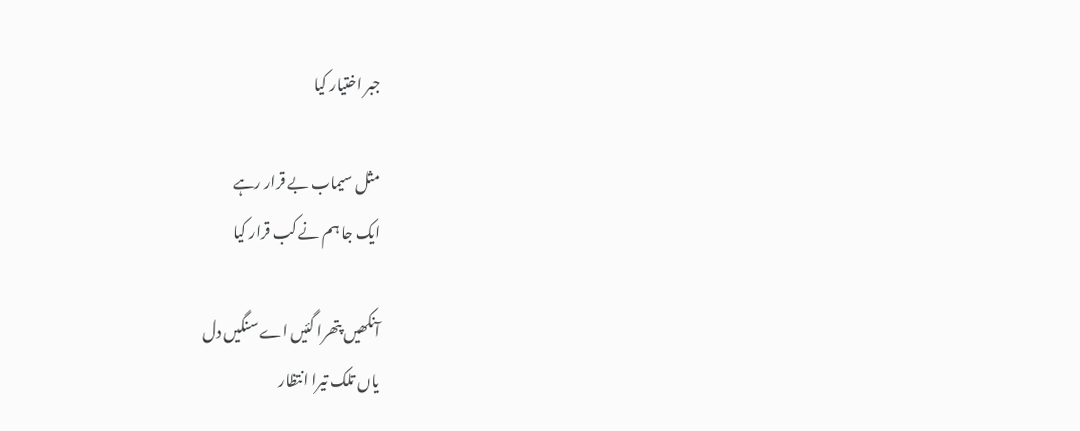جبر اختیار کیا

مثل سیماب بے قرار رہے
ایک جا ہم نے کب قرار کیا

آنکھیں پتھرا گئیں اے سنگیں دل
یاں تلک تیرا انتظار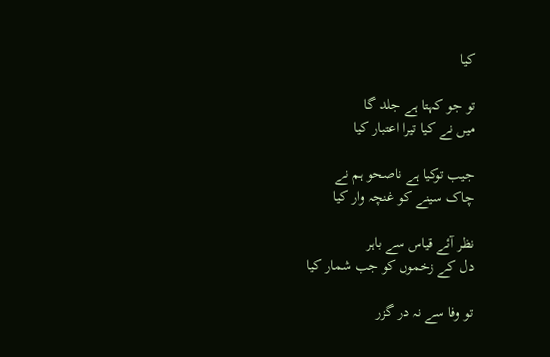کیا

تو جو کہتا ہے جلد گا
میں نے کیا تیرا اعتبار کیا

جیب توکیا ہے ناصحو ہم نے
چاک سینے کو غنچہ وار کیا

نظر آئے قیاس سے باہر
دل کے زخموں کو جب شمار کیا

تو وفا سے نہ در گزر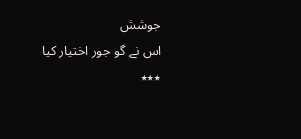جوشش
اس نے گو جور اختیار کیا
٭٭٭